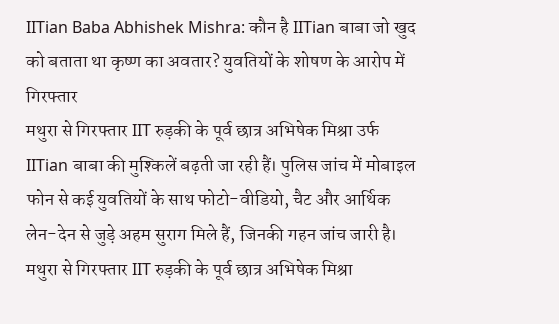IITian Baba Abhishek Mishra: कौन है IITian बाबा जो खुद को बताता था कृष्ण का अवतार? युवतियों के शोषण के आरोप में गिरफ्तार
मथुरा से गिरफ्तार IIT रुड़की के पूर्व छात्र अभिषेक मिश्रा उर्फ IITian बाबा की मुश्किलें बढ़ती जा रही हैं। पुलिस जांच में मोबाइल फोन से कई युवतियों के साथ फोटो-वीडियो, चैट और आर्थिक लेन-देन से जुड़े अहम सुराग मिले हैं, जिनकी गहन जांच जारी है।
मथुरा से गिरफ्तार IIT रुड़की के पूर्व छात्र अभिषेक मिश्रा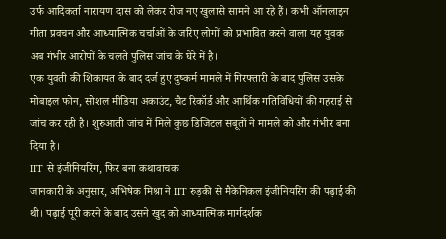उर्फ आदिकर्ता नारायण दास को लेकर रोज नए खुलासे सामने आ रहे हैं। कभी ऑनलाइन गीता प्रवचन और आध्यात्मिक चर्चाओं के जरिए लोगों को प्रभावित करने वाला यह युवक अब गंभीर आरोपों के चलते पुलिस जांच के घेरे में है।
एक युवती की शिकायत के बाद दर्ज हुए दुष्कर्म मामले में गिरफ्तारी के बाद पुलिस उसके मोबाइल फोन, सोशल मीडिया अकाउंट, चैट रिकॉर्ड और आर्थिक गतिविधियों की गहराई से जांच कर रही है। शुरुआती जांच में मिले कुछ डिजिटल सबूतों ने मामले को और गंभीर बना दिया है।
IIT से इंजीनियरिंग, फिर बना कथावाचक
जानकारी के अनुसार, अभिषेक मिश्रा ने IIT रुड़की से मैकेनिकल इंजीनियरिंग की पढ़ाई की थी। पढ़ाई पूरी करने के बाद उसने खुद को आध्यात्मिक मार्गदर्शक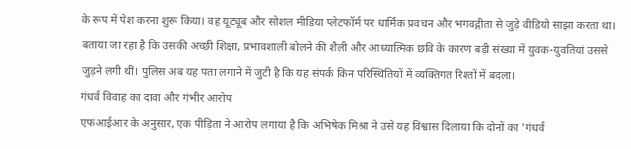के रूप में पेश करना शुरू किया। वह यूट्यूब और सोशल मीडिया प्लेटफॉर्म पर धार्मिक प्रवचन और भगवद्गीता से जुड़े वीडियो साझा करता था।
बताया जा रहा है कि उसकी अच्छी शिक्षा, प्रभावशाली बोलने की शैली और आध्यात्मिक छवि के कारण बड़ी संख्या में युवक-युवतियां उससे जुड़ने लगी थीं। पुलिस अब यह पता लगाने में जुटी है कि यह संपर्क किन परिस्थितियों में व्यक्तिगत रिश्तों में बदला।
गंधर्व विवाह का दावा और गंभीर आरोप
एफआईआर के अनुसार, एक पीड़िता ने आरोप लगाया है कि अभिषेक मिश्रा ने उसे यह विश्वास दिलाया कि दोनों का 'गंधर्व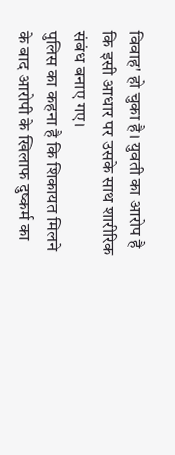विवाह' हो चुका है। युवती का आरोप है कि इसी आधार पर उसके साथ शारीरिक संबंध बनाए गए।
पुलिस का कहना है कि शिकायत मिलने के बाद आरोपी के खिलाफ दुष्कर्म का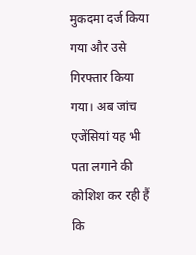मुकदमा दर्ज किया गया और उसे गिरफ्तार किया गया। अब जांच एजेंसियां यह भी पता लगाने की कोशिश कर रही हैं कि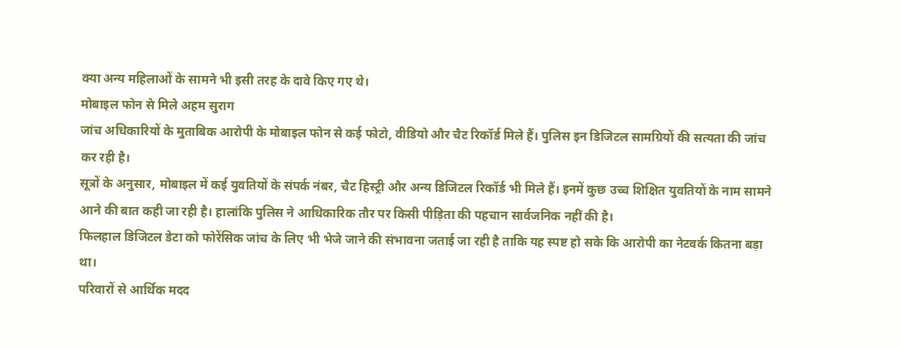क्या अन्य महिलाओं के सामने भी इसी तरह के दावे किए गए थे।
मोबाइल फोन से मिले अहम सुराग
जांच अधिकारियों के मुताबिक आरोपी के मोबाइल फोन से कई फोटो, वीडियो और चैट रिकॉर्ड मिले हैं। पुलिस इन डिजिटल सामग्रियों की सत्यता की जांच कर रही है।
सूत्रों के अनुसार, मोबाइल में कई युवतियों के संपर्क नंबर, चैट हिस्ट्री और अन्य डिजिटल रिकॉर्ड भी मिले हैं। इनमें कुछ उच्च शिक्षित युवतियों के नाम सामने आने की बात कही जा रही है। हालांकि पुलिस ने आधिकारिक तौर पर किसी पीड़िता की पहचान सार्वजनिक नहीं की है।
फिलहाल डिजिटल डेटा को फोरेंसिक जांच के लिए भी भेजे जाने की संभावना जताई जा रही है ताकि यह स्पष्ट हो सके कि आरोपी का नेटवर्क कितना बड़ा था।
परिवारों से आर्थिक मदद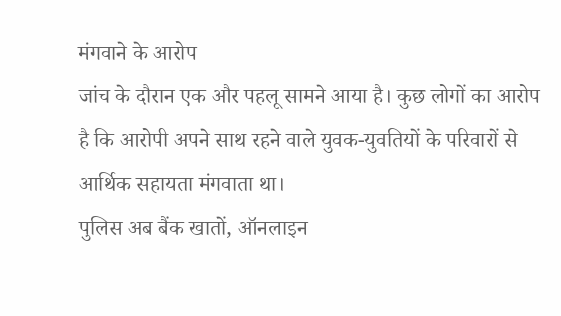मंगवाने के आरोप
जांच के दौरान एक और पहलू सामने आया है। कुछ लोगों का आरोप है कि आरोपी अपने साथ रहने वाले युवक-युवतियों के परिवारों से आर्थिक सहायता मंगवाता था।
पुलिस अब बैंक खातों, ऑनलाइन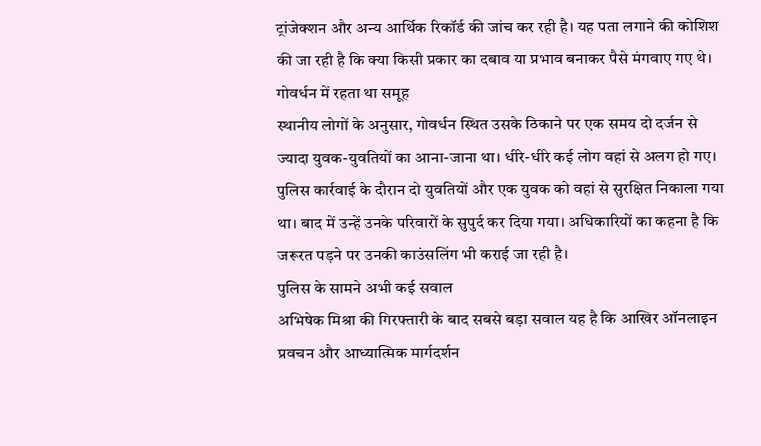ट्रांजेक्शन और अन्य आर्थिक रिकॉर्ड की जांच कर रही है। यह पता लगाने की कोशिश की जा रही है कि क्या किसी प्रकार का दबाव या प्रभाव बनाकर पैसे मंगवाए गए थे।
गोवर्धन में रहता था समूह
स्थानीय लोगों के अनुसार, गोवर्धन स्थित उसके ठिकाने पर एक समय दो दर्जन से ज्यादा युवक-युवतियों का आना-जाना था। धीरे-धीरे कई लोग वहां से अलग हो गए।
पुलिस कार्रवाई के दौरान दो युवतियों और एक युवक को वहां से सुरक्षित निकाला गया था। बाद में उन्हें उनके परिवारों के सुपुर्द कर दिया गया। अधिकारियों का कहना है कि जरूरत पड़ने पर उनकी काउंसलिंग भी कराई जा रही है।
पुलिस के सामने अभी कई सवाल
अभिषेक मिश्रा की गिरफ्तारी के बाद सबसे बड़ा सवाल यह है कि आखिर ऑनलाइन प्रवचन और आध्यात्मिक मार्गदर्शन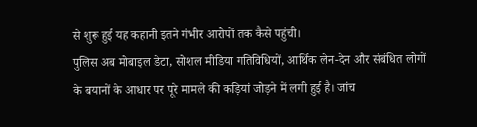से शुरू हुई यह कहानी इतने गंभीर आरोपों तक कैसे पहुंची।
पुलिस अब मोबाइल डेटा, सोशल मीडिया गतिविधियों, आर्थिक लेन-देन और संबंधित लोगों के बयानों के आधार पर पूरे मामले की कड़ियां जोड़ने में लगी हुई है। जांच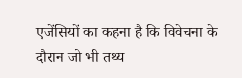एजेंसियों का कहना है कि विवेचना के दौरान जो भी तथ्य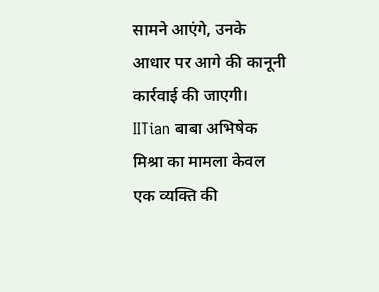सामने आएंगे, उनके आधार पर आगे की कानूनी कार्रवाई की जाएगी।
IITian बाबा अभिषेक मिश्रा का मामला केवल एक व्यक्ति की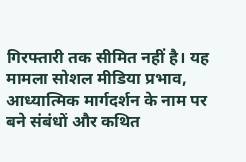गिरफ्तारी तक सीमित नहीं है। यह मामला सोशल मीडिया प्रभाव, आध्यात्मिक मार्गदर्शन के नाम पर बने संबंधों और कथित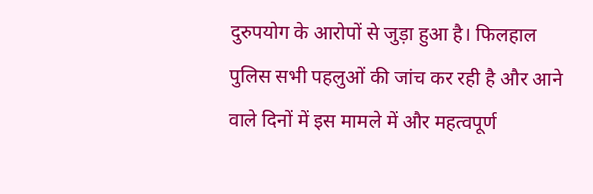दुरुपयोग के आरोपों से जुड़ा हुआ है। फिलहाल पुलिस सभी पहलुओं की जांच कर रही है और आने वाले दिनों में इस मामले में और महत्वपूर्ण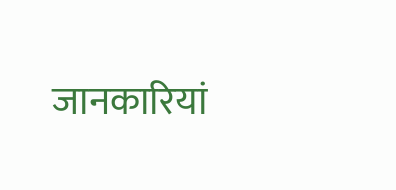जानकारियां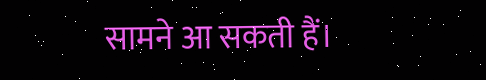सामने आ सकती हैं।